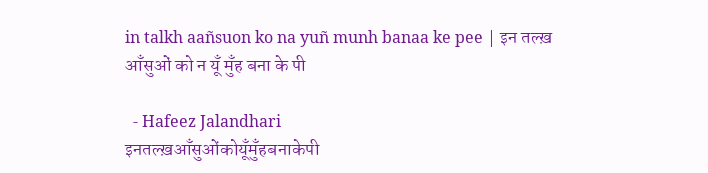in talkh aañsuon ko na yuñ munh banaa ke pee | इन तल्ख़ आँसुओं को न यूँ मुँह बना के पी

  - Hafeez Jalandhari
इनतल्ख़आँसुओंकोयूँमुँहबनाकेपी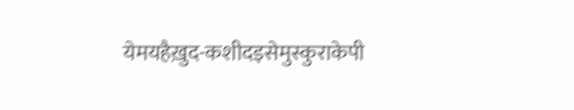येमयहैख़ुद-कशीदइसेमुस्कुराकेपी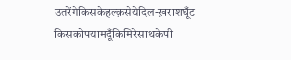उतरेंगेकिसकेहल्क़सेयेदिल-ख़राशघूँट
किसकोपयामदूँकिमिरेसाथकेपी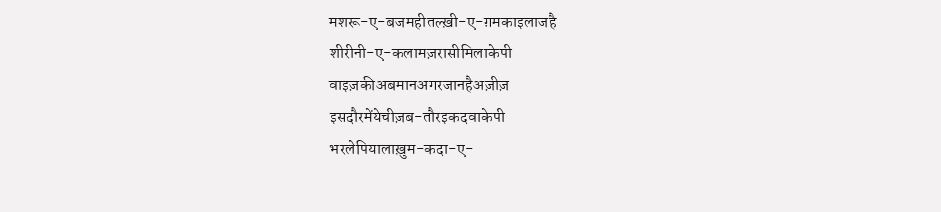मशरू-ए-बजमहीतल्ख़ी-ए-ग़मकाइलाजहै
शीरीनी-ए-कलामज़रासीमिलाकेपी
वाइज़कीअबमानअगरजानहैअज़ीज़
इसदौरमेंयेचीज़ब-तौरइकदवाकेपी
भरलेपियालाख़ुम-कदा-ए-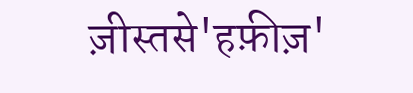ज़ीस्तसे'हफ़ीज़'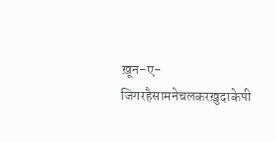ख़ून-ए-जिगरहैसामनेचलकरख़ुदाकेपी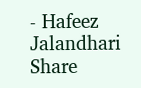- Hafeez Jalandhari
Share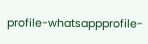profile-whatsappprofile-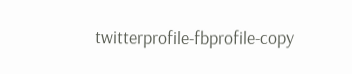twitterprofile-fbprofile-copy